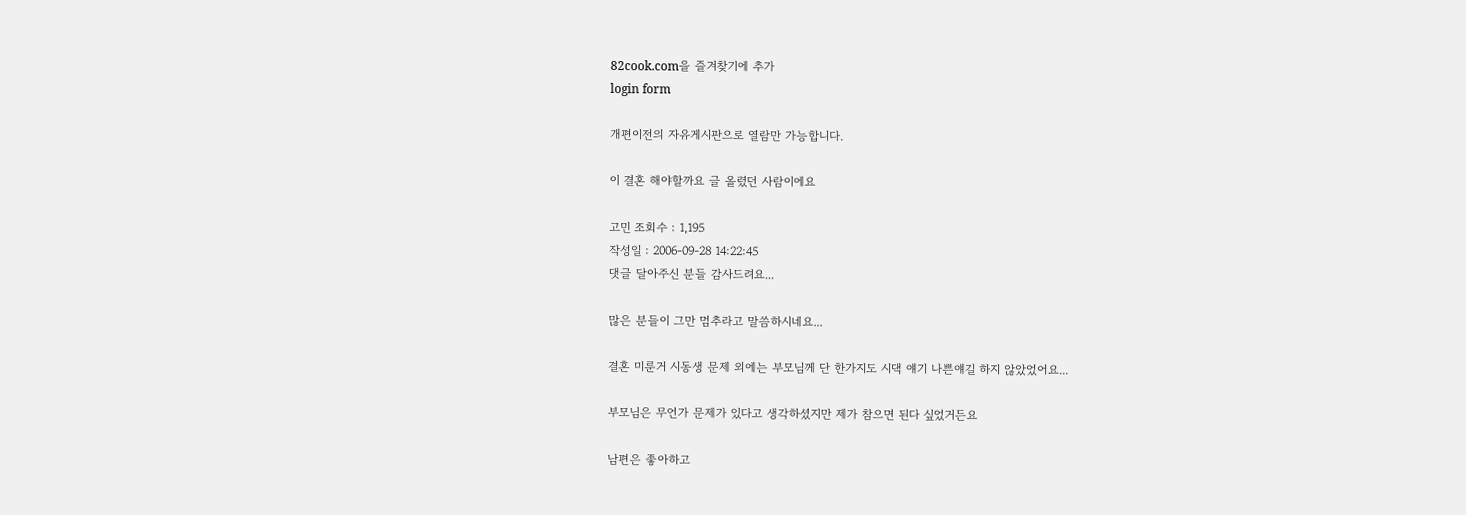82cook.com을 즐겨찾기에 추가
login form

개편이전의 자유게시판으로 열람만 가능합니다.

이 결혼 해야할까요 글 올렸던 사람이에요

고민 조회수 : 1,195
작성일 : 2006-09-28 14:22:45
댓글 달아주신 분들 감사드려요...

많은 분들이 그만 멈추라고 말씀하시네요...

결혼 미룬거 시동생 문제 외에는 부모님께 단 한가지도 시댁 얘기 나쁜얘길 하지 않았었어요...

부모님은 무언가 문제가 있다고 생각하셨지만 제가 참으면 된다 싶었거든요

남편은 좋아하고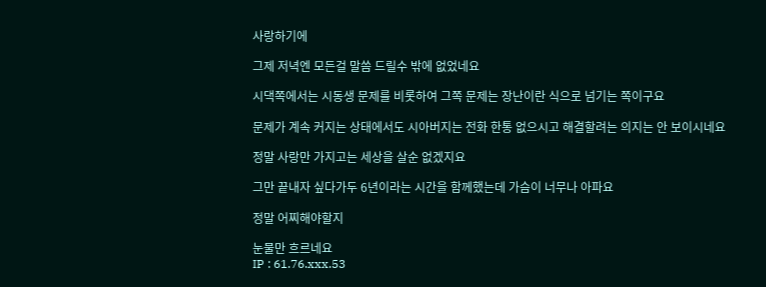사랑하기에

그제 저녁엔 모든걸 말씀 드릴수 밖에 없었네요

시댁쪽에서는 시동생 문제를 비롯하여 그쪽 문제는 장난이란 식으로 넘기는 쪽이구요

문제가 계속 커지는 상태에서도 시아버지는 전화 한통 없으시고 해결할려는 의지는 안 보이시네요

정말 사랑만 가지고는 세상을 살순 없겠지요

그만 끝내자 싶다가두 6년이라는 시간을 함께했는데 가슴이 너무나 아파요

정말 어찌해야할지

눈물만 흐르네요
IP : 61.76.xxx.53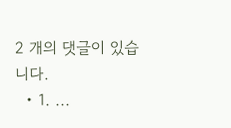2 개의 댓글이 있습니다.
  • 1. ...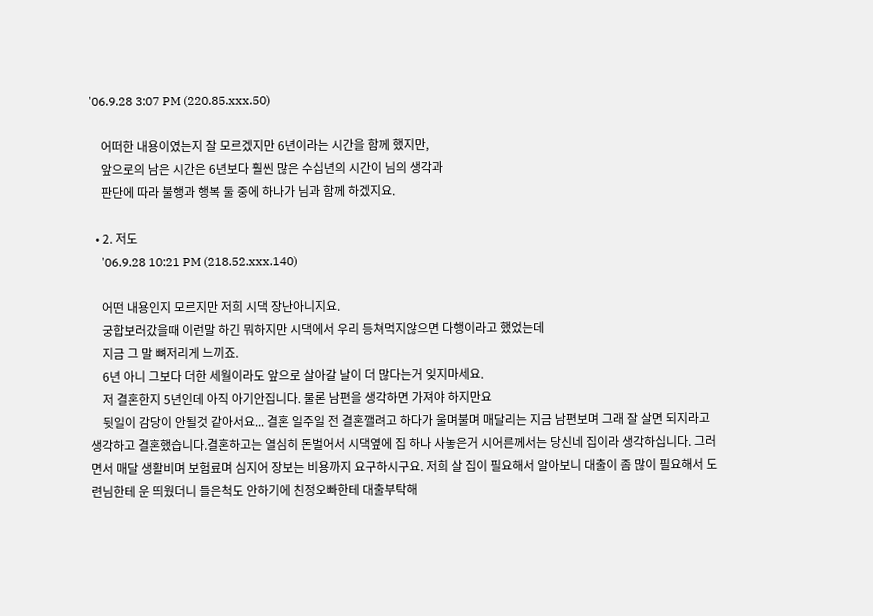'06.9.28 3:07 PM (220.85.xxx.50)

    어떠한 내용이였는지 잘 모르겠지만 6년이라는 시간을 함께 했지만,
    앞으로의 남은 시간은 6년보다 훨씬 많은 수십년의 시간이 님의 생각과
    판단에 따라 불행과 행복 둘 중에 하나가 님과 함께 하겠지요.

  • 2. 저도
    '06.9.28 10:21 PM (218.52.xxx.140)

    어떤 내용인지 모르지만 저희 시댁 장난아니지요.
    궁합보러갔을때 이런말 하긴 뭐하지만 시댁에서 우리 등쳐먹지않으면 다행이라고 했었는데
    지금 그 말 뼈저리게 느끼죠.
    6년 아니 그보다 더한 세월이라도 앞으로 살아갈 날이 더 많다는거 잊지마세요.
    저 결혼한지 5년인데 아직 아기안집니다. 물론 남편을 생각하면 가져야 하지만요
    뒷일이 감당이 안될것 같아서요... 결혼 일주일 전 결혼깰려고 하다가 울며불며 매달리는 지금 남편보며 그래 잘 살면 되지라고 생각하고 결혼했습니다.결혼하고는 열심히 돈벌어서 시댁옆에 집 하나 사놓은거 시어른께서는 당신네 집이라 생각하십니다. 그러면서 매달 생활비며 보험료며 심지어 장보는 비용까지 요구하시구요. 저희 살 집이 필요해서 알아보니 대출이 좀 많이 필요해서 도련님한테 운 띄웠더니 들은척도 안하기에 친정오빠한테 대출부탁해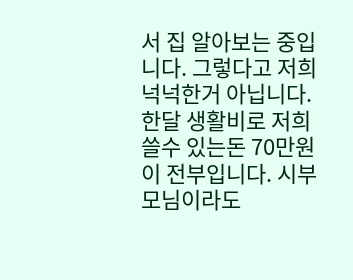서 집 알아보는 중입니다. 그렇다고 저희 넉넉한거 아닙니다. 한달 생활비로 저희 쓸수 있는돈 70만원이 전부입니다. 시부모님이라도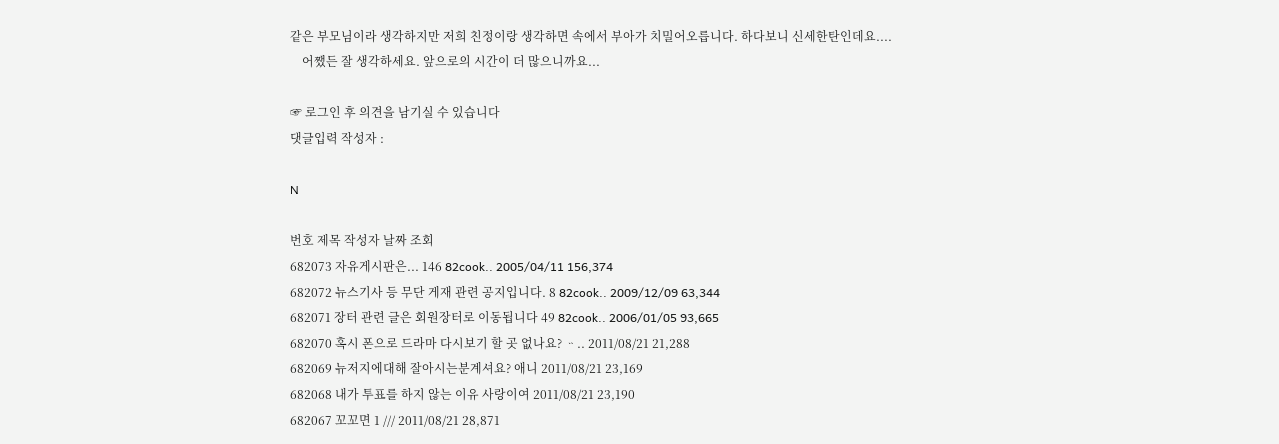같은 부모님이라 생각하지만 저희 친정이랑 생각하면 속에서 부아가 치밀어오릅니다. 하다보니 신세한탄인데요....
    어쨌든 잘 생각하세요. 앞으로의 시간이 더 많으니까요...

☞ 로그인 후 의견을 남기실 수 있습니다
댓글입력 작성자 :

N

번호 제목 작성자 날짜 조회
682073 자유게시판은... 146 82cook.. 2005/04/11 156,374
682072 뉴스기사 등 무단 게재 관련 공지입니다. 8 82cook.. 2009/12/09 63,344
682071 장터 관련 글은 회원장터로 이동됩니다 49 82cook.. 2006/01/05 93,665
682070 혹시 폰으로 드라마 다시보기 할 곳 없나요? ᆢ.. 2011/08/21 21,288
682069 뉴저지에대해 잘아시는분계셔요? 애니 2011/08/21 23,169
682068 내가 투표를 하지 않는 이유 사랑이여 2011/08/21 23,190
682067 꼬꼬면 1 /// 2011/08/21 28,871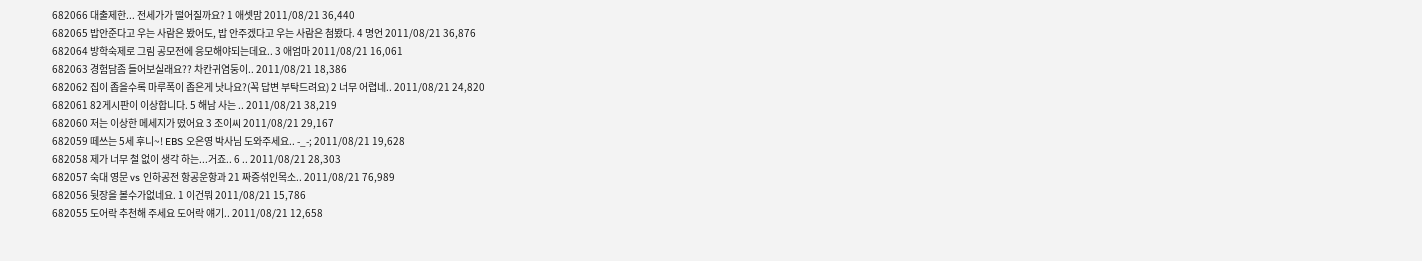682066 대출제한... 전세가가 떨어질까요? 1 애셋맘 2011/08/21 36,440
682065 밥안준다고 우는 사람은 봤어도, 밥 안주겠다고 우는 사람은 첨봤다. 4 명언 2011/08/21 36,876
682064 방학숙제로 그림 공모전에 응모해야되는데요.. 3 애엄마 2011/08/21 16,061
682063 경험담좀 들어보실래요?? 차칸귀염둥이.. 2011/08/21 18,386
682062 집이 좁을수록 마루폭이 좁은게 낫나요?(꼭 답변 부탁드려요) 2 너무 어렵네.. 2011/08/21 24,820
682061 82게시판이 이상합니다. 5 해남 사는 .. 2011/08/21 38,219
682060 저는 이상한 메세지가 떴어요 3 조이씨 2011/08/21 29,167
682059 떼쓰는 5세 후니~! EBS 오은영 박사님 도와주세요.. -_-; 2011/08/21 19,628
682058 제가 너무 철 없이 생각 하는...거죠.. 6 .. 2011/08/21 28,303
682057 숙대 영문 vs 인하공전 항공운항과 21 짜증섞인목소.. 2011/08/21 76,989
682056 뒷장을 볼수가없네요. 1 이건뭐 2011/08/21 15,786
682055 도어락 추천해 주세요 도어락 얘기.. 2011/08/21 12,658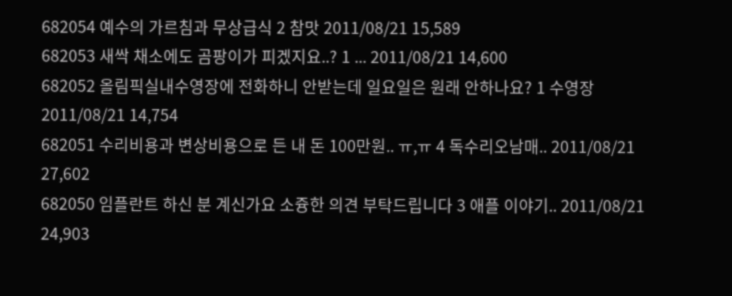682054 예수의 가르침과 무상급식 2 참맛 2011/08/21 15,589
682053 새싹 채소에도 곰팡이가 피겠지요..? 1 ... 2011/08/21 14,600
682052 올림픽실내수영장에 전화하니 안받는데 일요일은 원래 안하나요? 1 수영장 2011/08/21 14,754
682051 수리비용과 변상비용으로 든 내 돈 100만원.. ㅠ,ㅠ 4 독수리오남매.. 2011/08/21 27,602
682050 임플란트 하신 분 계신가요 소즁한 의견 부탁드립니다 3 애플 이야기.. 2011/08/21 24,903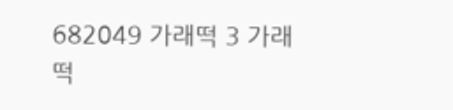682049 가래떡 3 가래떡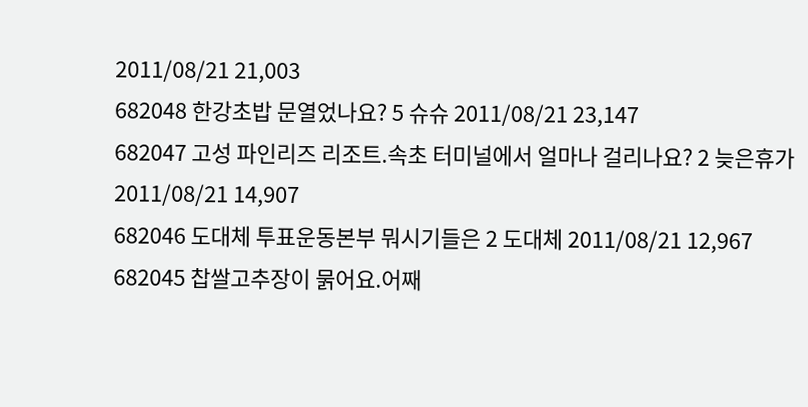2011/08/21 21,003
682048 한강초밥 문열었나요? 5 슈슈 2011/08/21 23,147
682047 고성 파인리즈 리조트.속초 터미널에서 얼마나 걸리나요? 2 늦은휴가 2011/08/21 14,907
682046 도대체 투표운동본부 뭐시기들은 2 도대체 2011/08/21 12,967
682045 찹쌀고추장이 묽어요.어째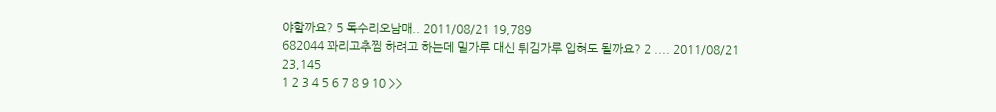야할까요? 5 독수리오남매.. 2011/08/21 19,789
682044 꽈리고추찜 하려고 하는데 밀가루 대신 튀김가루 입혀도 될까요? 2 .... 2011/08/21 23,145
1 2 3 4 5 6 7 8 9 10 >>